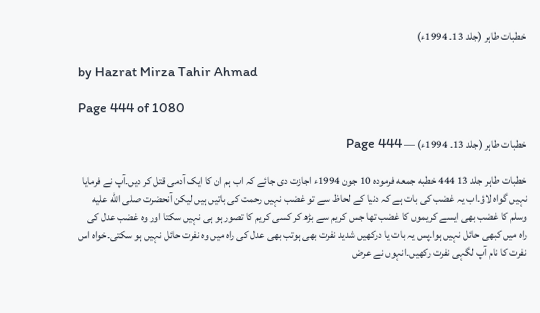خطبات طاہر (جلد 13۔ 1994ء)

by Hazrat Mirza Tahir Ahmad

Page 444 of 1080

خطبات طاہر (جلد 13۔ 1994ء) — Page 444

خطبات طاہر جلد 13 444 خطبه جمعه فرموده 10 جون 1994ء اجازت دی جائے کہ اب ہم ان کا ایک آدمی قتل کر دیں۔آپ نے فرمایا نہیں گواہ لاؤ۔اب یہ غضب کی بات ہے کہ دنیا کے لحاظ سے تو غضب نہیں رحمت کی باتیں ہیں لیکن آنحضرت صلى الله عليه وسلم کا غضب بھی ایسے کریموں کا غضب تھا جس کریم سے بڑھ کر کسی کریم کا تصور ہو ہی نہیں سکتا اور وہ غضب عدل کی راہ میں کبھی حائل نہیں ہوا۔پس یہ بات یا درکھیں شدید نفرت بھی ہوتب بھی عدل کی راہ میں وہ نفرت حائل نہیں ہو سکتی۔خواہ اس نفرت کا نام آپ لگہی نفرت رکھیں۔انہوں نے عرض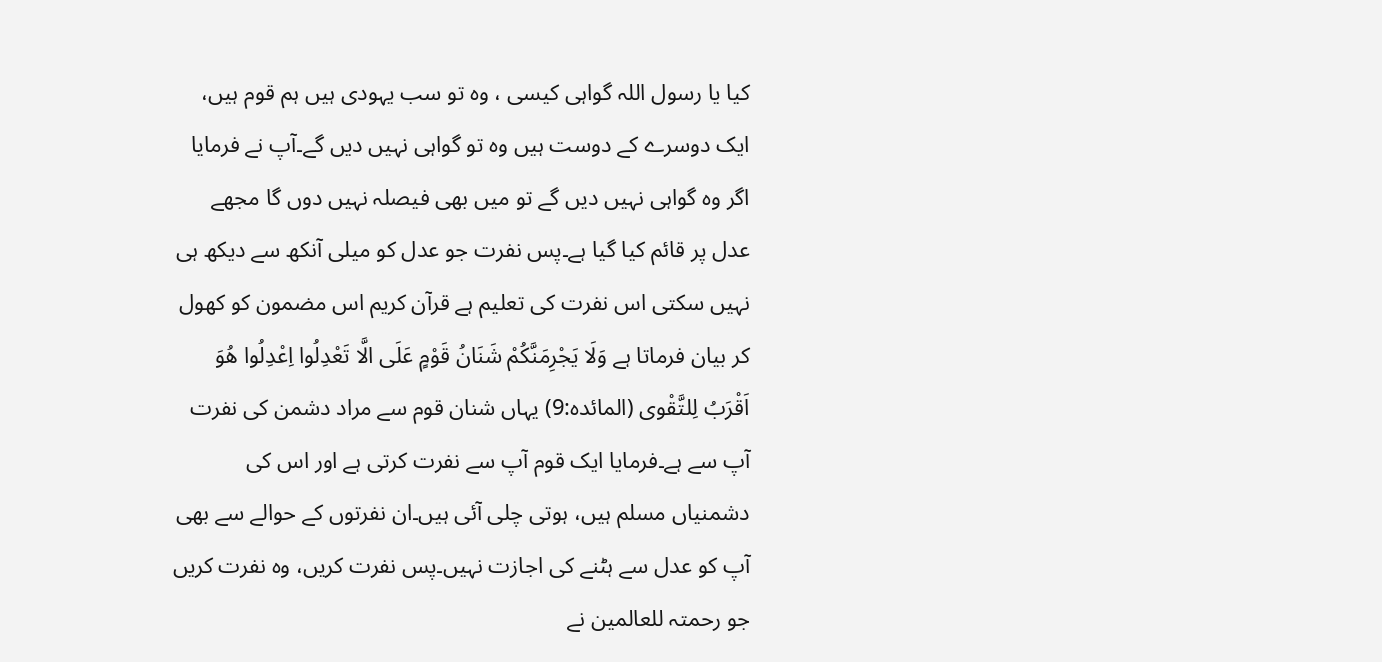کیا یا رسول اللہ گواہی کیسی ، وہ تو سب یہودی ہیں ہم قوم ہیں، ایک دوسرے کے دوست ہیں وہ تو گواہی نہیں دیں گے۔آپ نے فرمایا اگر وہ گواہی نہیں دیں گے تو میں بھی فیصلہ نہیں دوں گا مجھے عدل پر قائم کیا گیا ہے۔پس نفرت جو عدل کو میلی آنکھ سے دیکھ ہی نہیں سکتی اس نفرت کی تعلیم ہے قرآن کریم اس مضمون کو کھول کر بیان فرماتا ہے وَلَا يَجْرِمَنَّكُمْ شَنَانُ قَوْمٍ عَلَى الَّا تَعْدِلُوا اِعْدِلُوا هُوَ اَقْرَبُ لِلتَّقْوى (المائدہ:9) یہاں شنان قوم سے مراد دشمن کی نفرت آپ سے ہے۔فرمایا ایک قوم آپ سے نفرت کرتی ہے اور اس کی دشمنیاں مسلم ہیں، ہوتی چلی آئی ہیں۔ان نفرتوں کے حوالے سے بھی آپ کو عدل سے ہٹنے کی اجازت نہیں۔پس نفرت کریں، وہ نفرت کریں جو رحمتہ للعالمین نے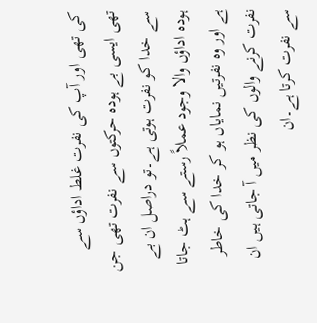کی تھی اور آپ کی نفرت غلط اداؤں سے تھی ایسی بے ہودہ حرکتوں سے نفرت تھی جن سے خدا کو نفرت ہوتی ہے۔تو دراصل ان بے ہودہ اداؤں والا وجود عملاً رستے سے ہٹ جاتا ہے اور وہ نفرتیں نمایاں ہو کر خدا کی خاطر نفرت کرنے والوں کی نظر میں آ جاتی ہیں ان سے نفرت کرتا ہے۔ان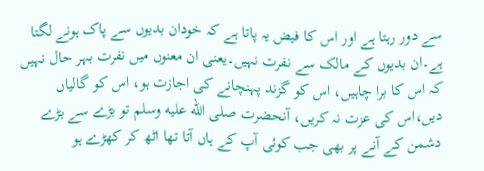سے دور رہتا ہے اور اس کا فیض یہ پاتا ہے کہ خودان بدیوں سے پاک ہونے لگتا ہے۔ان بدیوں کے مالک سے نفرت نہیں۔یعنی ان معنوں میں نفرت بہر حال نہیں کہ اس کا برا چاہیں، اس کو گزند پہنچانے کی اجازت ہو، اس کو گالیاں دیں،اس کی عزت نہ کریں، آنحضرت صلى الله عليه وسلم تو بڑے سے بڑے دشمن کے آنے پر بھی جب کوئی آپ کے ہاں آتا تھا اٹھ کر کھڑے ہو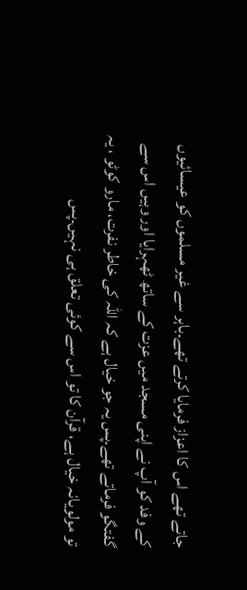جاتے تھے اس کا اعزاز فرمایا کرتے تھے۔باہر سے غیر مسلموں کو عیسائیوں کے وفد کو آپ نے اپنی مسجد میں عزت کے ساتھ ٹھہرایا اور وہیں اس سے گفتگو فرماتے تھے۔پس یہ جو خیال ہے کہ اللہ کی خاطر نفرت، مارو کوٹو ، یہ تو مولویانہ خیال ہے، قرآن کا تو اس سے کوئی تعلق ہی نہیں۔پس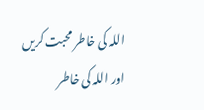اللہ کی خاطر محبت کریں اور اللہ کی خاطر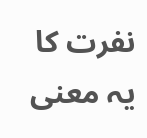نفرت کا یہ معنی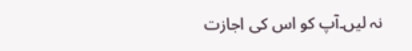نہ لیں۔آپ کو اس کی اجازت